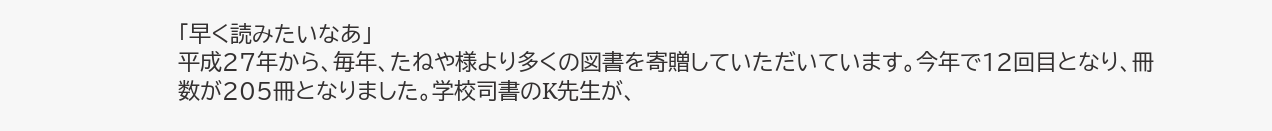「早く読みたいなあ」
平成27年から、毎年、たねや様より多くの図書を寄贈していただいています。今年で12回目となり、冊数が205冊となりました。学校司書のK先生が、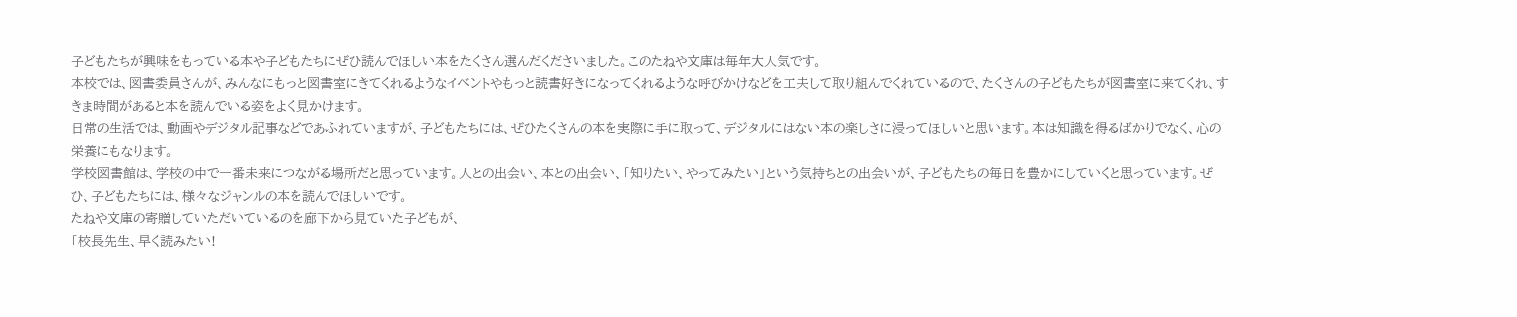子どもたちが興味をもっている本や子どもたちにぜひ読んでほしい本をたくさん選んだくださいました。このたねや文庫は毎年大人気です。
本校では、図書委員さんが、みんなにもっと図書室にきてくれるようなイベントやもっと読書好きになってくれるような呼びかけなどを工夫して取り組んでくれているので、たくさんの子どもたちが図書室に来てくれ、すきま時間があると本を読んでいる姿をよく見かけます。
日常の生活では、動画やデジタル記事などであふれていますが、子どもたちには、ぜひたくさんの本を実際に手に取って、デジタルにはない本の楽しさに浸ってほしいと思います。本は知識を得るばかりでなく、心の栄養にもなります。
学校図書館は、学校の中で一番未来につながる場所だと思っています。人との出会い、本との出会い、「知りたい、やってみたい」という気持ちとの出会いが、子どもたちの毎日を豊かにしていくと思っています。ぜひ、子どもたちには、様々なジャンルの本を読んでほしいです。
たねや文庫の寄贈していただいているのを廊下から見ていた子どもが、
「校長先生、早く読みたい!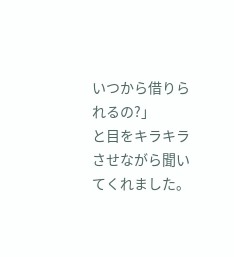いつから借りられるの?」
と目をキラキラさせながら聞いてくれました。